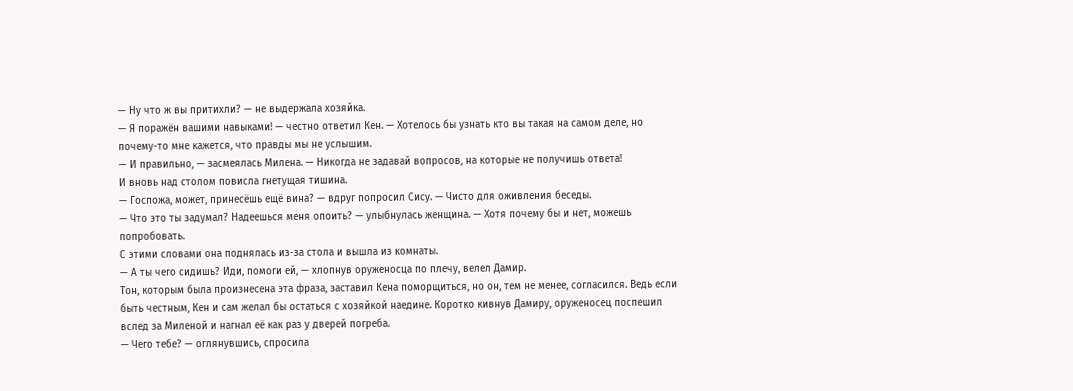— Ну что ж вы притихли? — не выдержала хозяйка.
— Я поражён вашими навыками! — честно ответил Кен. — Хотелось бы узнать кто вы такая на самом деле, но почему-то мне кажется, что правды мы не услышим.
— И правильно, — засмеялась Милена. — Никогда не задавай вопросов, на которые не получишь ответа!
И вновь над столом повисла гнетущая тишина.
— Госпожа, может, принесёшь ещё вина? — вдруг попросил Сису. — Чисто для оживления беседы.
— Что это ты задумал? Надеешься меня опоить? — улыбнулась женщина. — Хотя почему бы и нет, можешь попробовать.
С этими словами она поднялась из-за стола и вышла из комнаты.
— А ты чего сидишь? Иди, помоги ей, — хлопнув оруженосца по плечу, велел Дамир.
Тон, которым была произнесена эта фраза, заставил Кена поморщиться, но он, тем не менее, согласился. Ведь если быть честным, Кен и сам желал бы остаться с хозяйкой наедине. Коротко кивнув Дамиру, оруженосец поспешил вслед за Миленой и нагнал её как раз у дверей погреба.
— Чего тебе? — оглянувшись, спросила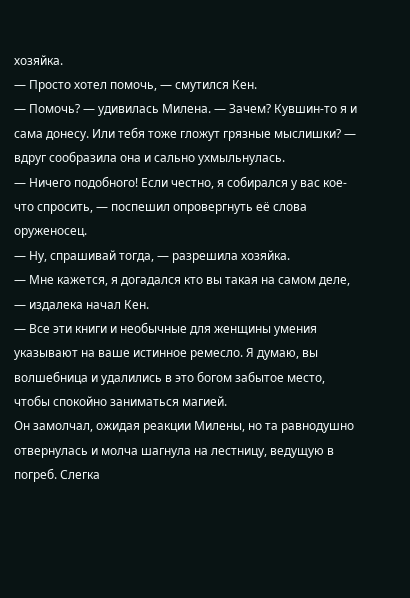хозяйка.
— Просто хотел помочь, — смутился Кен.
— Помочь? — удивилась Милена. — Зачем? Кувшин-то я и сама донесу. Или тебя тоже гложут грязные мыслишки? — вдруг сообразила она и сально ухмыльнулась.
— Ничего подобного! Если честно, я собирался у вас кое-что спросить, — поспешил опровергнуть её слова оруженосец.
— Ну, спрашивай тогда, — разрешила хозяйка.
— Мне кажется, я догадался кто вы такая на самом деле, — издалека начал Кен.
— Все эти книги и необычные для женщины умения указывают на ваше истинное ремесло. Я думаю, вы волшебница и удалились в это богом забытое место, чтобы спокойно заниматься магией.
Он замолчал, ожидая реакции Милены, но та равнодушно отвернулась и молча шагнула на лестницу, ведущую в погреб. Слегка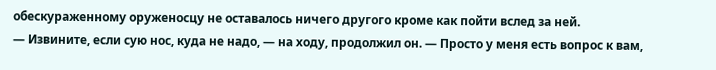обескураженному оруженосцу не оставалось ничего другого кроме как пойти вслед за ней.
— Извините, если сую нос, куда не надо, — на ходу, продолжил он. — Просто у меня есть вопрос к вам,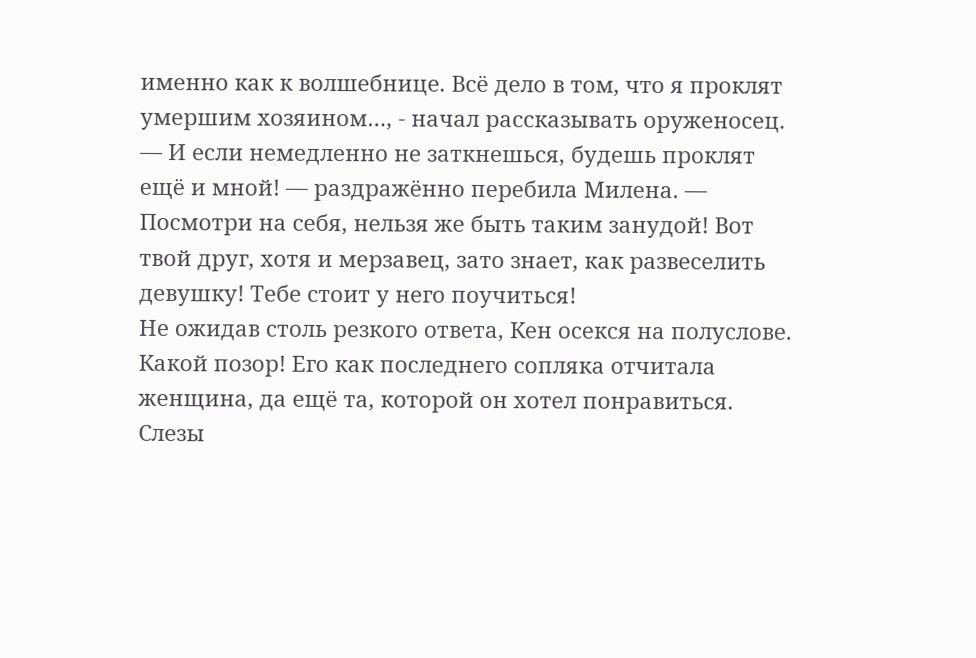именно как к волшебнице. Всё дело в том, что я проклят умершим хозяином…, - начал рассказывать оруженосец.
— И если немедленно не заткнешься, будешь проклят ещё и мной! — раздражённо перебила Милена. — Посмотри на себя, нельзя же быть таким занудой! Вот твой друг, хотя и мерзавец, зато знает, как развеселить девушку! Тебе стоит у него поучиться!
Не ожидав столь резкого ответа, Кен осекся на полуслове. Какой позор! Его как последнего сопляка отчитала женщина, да ещё та, которой он хотел понравиться. Слезы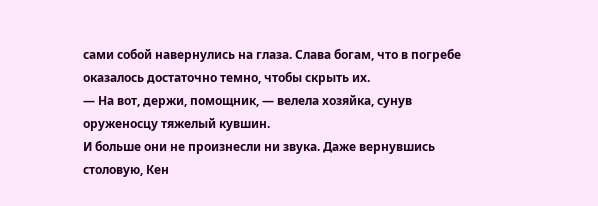сами собой навернулись на глаза. Слава богам, что в погребе оказалось достаточно темно, чтобы скрыть их.
— На вот, держи, помощник, — велела хозяйка, сунув оруженосцу тяжелый кувшин.
И больше они не произнесли ни звука. Даже вернувшись столовую, Кен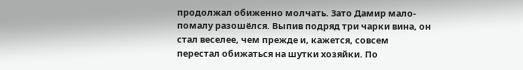продолжал обиженно молчать. Зато Дамир мало-помалу разошёлся. Выпив подряд три чарки вина, он стал веселее, чем прежде и, кажется, совсем перестал обижаться на шутки хозяйки. По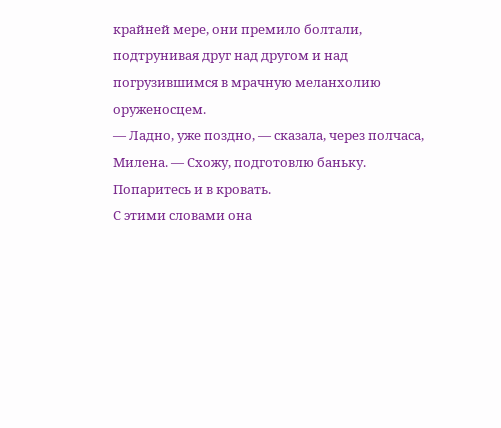крайней мере, они премило болтали, подтрунивая друг над другом и над погрузившимся в мрачную меланхолию оруженосцем.
— Ладно, уже поздно, — сказала, через полчаса, Милена. — Схожу, подготовлю баньку. Попаритесь и в кровать.
С этими словами она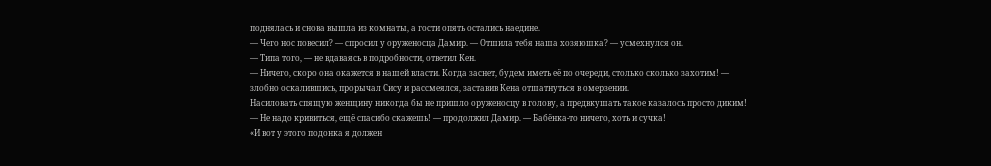поднялась и снова вышла из комнаты, а гости опять остались наедине.
— Чего нос повесил? — спросил у оруженосца Дамир. — Отшила тебя наша хозяюшка? — усмехнулся он.
— Типа того, — не вдаваясь в подробности, ответил Кен.
— Ничего, скоро она окажется в нашей власти. Когда заснет, будем иметь её по очереди, столько сколько захотим! — злобно оскалившись, прорычал Сису и рассмеялся, заставив Кена отшатнуться в омерзении.
Насиловать спящую женщину никогда бы не пришло оруженосцу в голову, а предвкушать такое казалось просто диким!
— Не надо кривиться, ещё спасибо скажешь! — продолжил Дамир. — Бабёнка-то ничего, хоть и сучка!
«И вот у этого подонка я должен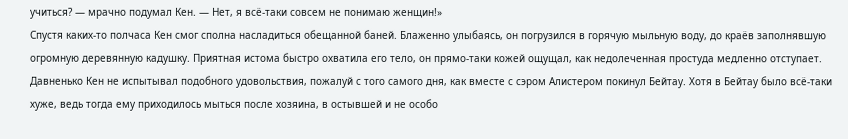учиться? — мрачно подумал Кен. — Нет, я всё-таки совсем не понимаю женщин!»
Спустя каких-то полчаса Кен смог сполна насладиться обещанной баней. Блаженно улыбаясь, он погрузился в горячую мыльную воду, до краёв заполнявшую огромную деревянную кадушку. Приятная истома быстро охватила его тело, он прямо-таки кожей ощущал, как недолеченная простуда медленно отступает. Давненько Кен не испытывал подобного удовольствия, пожалуй с того самого дня, как вместе с сэром Алистером покинул Бейтау. Хотя в Бейтау было всё-таки хуже, ведь тогда ему приходилось мыться после хозяина, в остывшей и не особо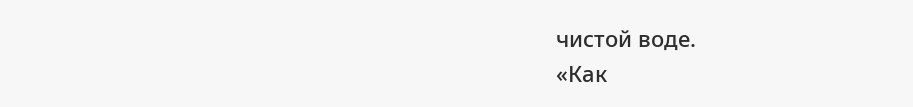чистой воде.
«Как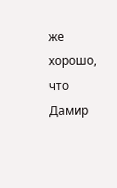же хорошо, что Дамир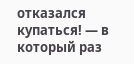отказался купаться! — в который раз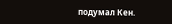подумал Кен.